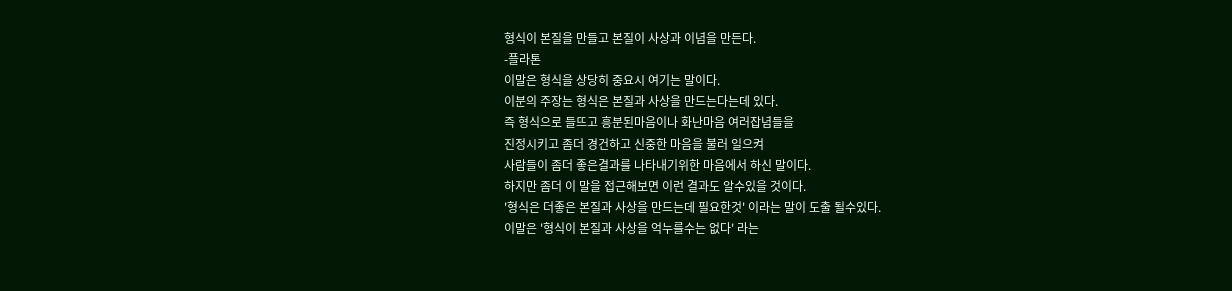형식이 본질을 만들고 본질이 사상과 이념을 만든다.
-플라톤
이말은 형식을 상당히 중요시 여기는 말이다.
이분의 주장는 형식은 본질과 사상을 만드는다는데 있다.
즉 형식으로 들뜨고 흥분된마음이나 화난마음 여러잡념들을
진정시키고 좀더 경건하고 신중한 마음을 불러 일으켜
사람들이 좀더 좋은결과를 나타내기위한 마음에서 하신 말이다.
하지만 좀더 이 말을 접근해보면 이런 결과도 알수있을 것이다.
'형식은 더좋은 본질과 사상을 만드는데 필요한것' 이라는 말이 도출 될수있다.
이말은 '형식이 본질과 사상을 억누를수는 없다' 라는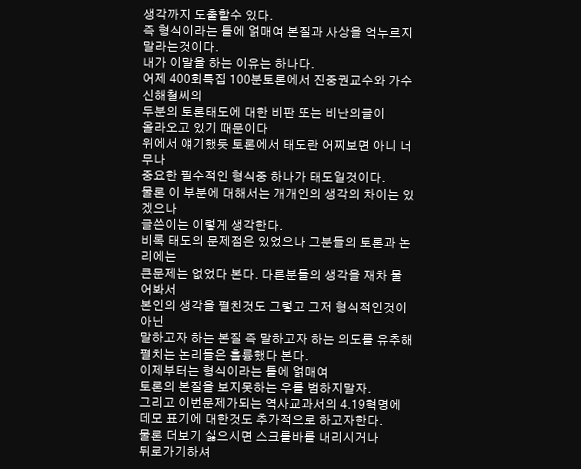생각까지 도출할수 있다.
즉 형식이라는 틀에 얽매여 본질과 사상을 억누르지
말라는것이다.
내가 이말을 하는 이유는 하나다.
어제 400회특집 100분토론에서 진중권교수와 가수 신해철씨의
두분의 토론태도에 대한 비판 또는 비난의글이
올라오고 있기 때문이다
위에서 얘기했듯 토론에서 태도란 어찌보면 아니 너무나
중요한 필수적인 형식중 하나가 태도일것이다.
물론 이 부분에 대해서는 개개인의 생각의 차이는 있겠으나
글쓴이는 이렇게 생각한다.
비록 태도의 문제점은 있었으나 그분들의 토론과 논리에는
큰문제는 없었다 본다. 다른분들의 생각을 재차 물어봐서
본인의 생각을 펼친것도 그렇고 그저 형식적인것이 아닌
말하고자 하는 본질 즉 말하고자 하는 의도를 유추해
펼치는 논리들은 훌륭했다 본다.
이제부터는 형식이라는 틀에 얽매여
토론의 본질을 보지못하는 우를 범하지말자.
그리고 이번문제가되는 역사교과서의 4.19혁명에
데모 표기에 대한것도 추가적으로 하고자한다.
물론 더보기 싫으시면 스크롤바를 내리시거나
뒤로가기하셔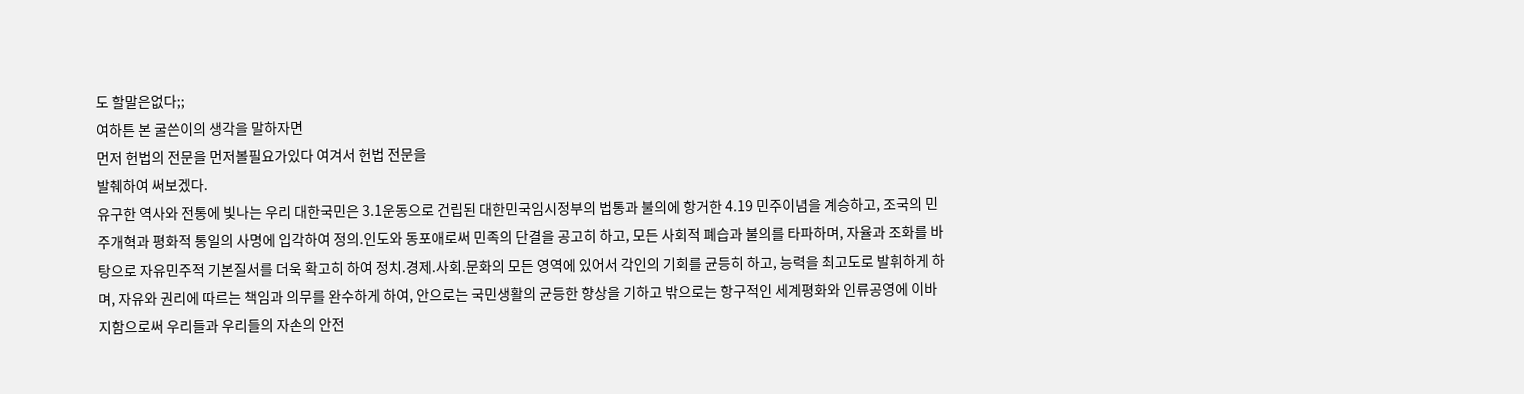도 할말은없다;;
여하튼 본 굴쓴이의 생각을 말하자면
먼저 헌법의 전문을 먼저볼필요가있다 여겨서 헌법 전문을
발췌하여 써보겠다.
유구한 역사와 전통에 빛나는 우리 대한국민은 3.1운동으로 건립된 대한민국임시정부의 법통과 불의에 항거한 4.19 민주이념을 계승하고, 조국의 민주개혁과 평화적 통일의 사명에 입각하여 정의.인도와 동포애로써 민족의 단결을 공고히 하고, 모든 사회적 폐습과 불의를 타파하며, 자율과 조화를 바탕으로 자유민주적 기본질서를 더욱 확고히 하여 정치.경제.사회.문화의 모든 영역에 있어서 각인의 기회를 균등히 하고, 능력을 최고도로 발휘하게 하며, 자유와 권리에 따르는 책임과 의무를 완수하게 하여, 안으로는 국민생활의 균등한 향상을 기하고 밖으로는 항구적인 세계평화와 인류공영에 이바지함으로써 우리들과 우리들의 자손의 안전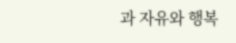과 자유와 행복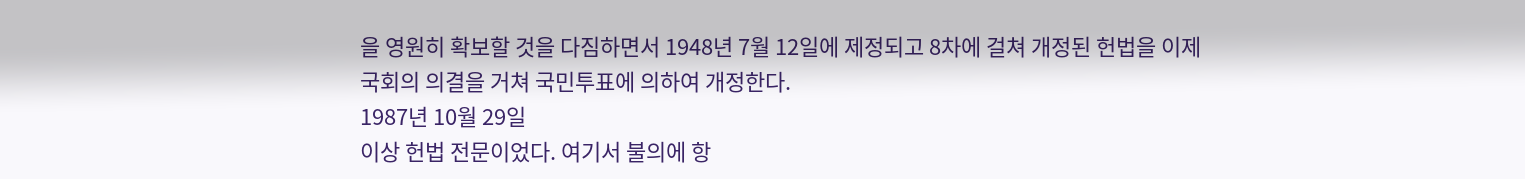을 영원히 확보할 것을 다짐하면서 1948년 7월 12일에 제정되고 8차에 걸쳐 개정된 헌법을 이제 국회의 의결을 거쳐 국민투표에 의하여 개정한다.
1987년 10월 29일
이상 헌법 전문이었다. 여기서 불의에 항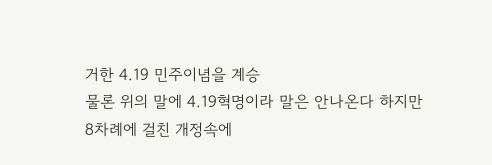거한 4.19 민주이념을 계승
물론 위의 말에 4.19혁명이라 말은 안나온다 하지만
8차례에 걸친 개정속에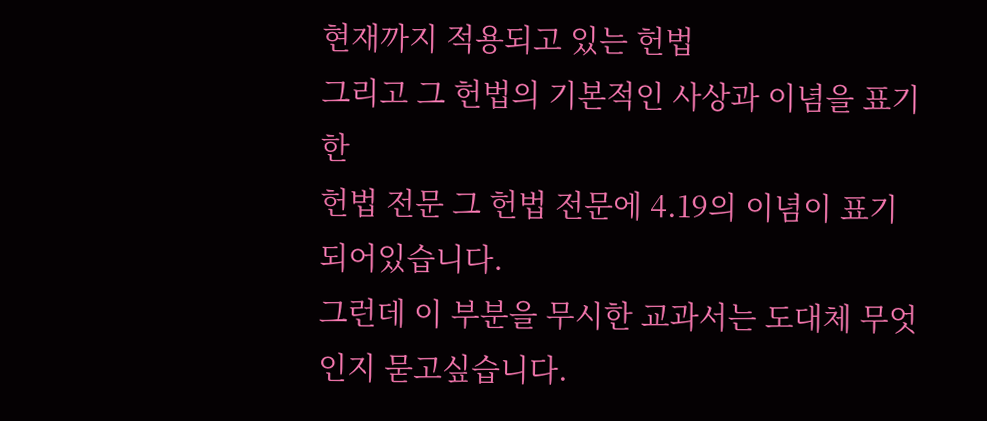현재까지 적용되고 있는 헌법
그리고 그 헌법의 기본적인 사상과 이념을 표기한
헌법 전문 그 헌법 전문에 4.19의 이념이 표기되어있습니다.
그런데 이 부분을 무시한 교과서는 도대체 무엇인지 묻고싶습니다.